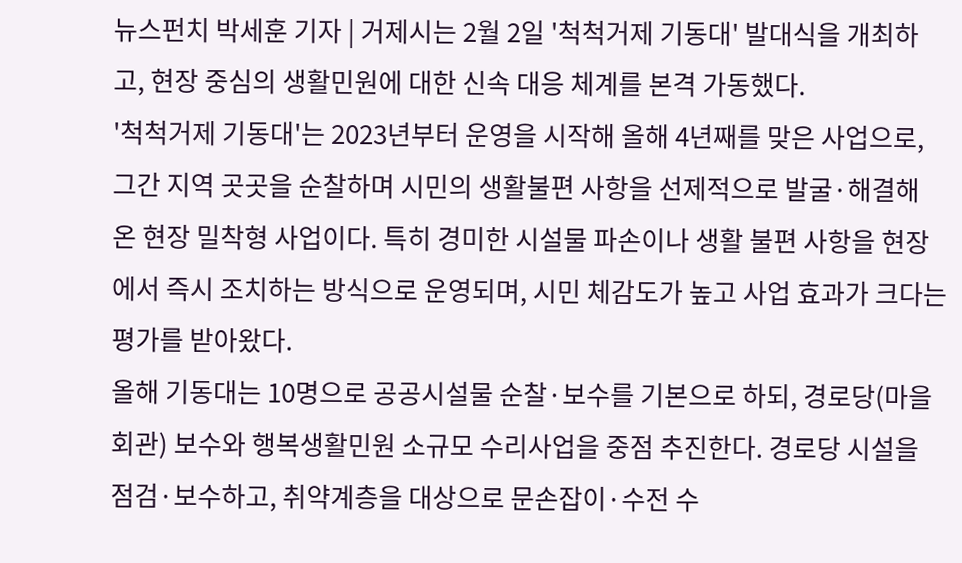뉴스펀치 박세훈 기자 | 거제시는 2월 2일 '척척거제 기동대' 발대식을 개최하고, 현장 중심의 생활민원에 대한 신속 대응 체계를 본격 가동했다.
'척척거제 기동대'는 2023년부터 운영을 시작해 올해 4년째를 맞은 사업으로, 그간 지역 곳곳을 순찰하며 시민의 생활불편 사항을 선제적으로 발굴·해결해 온 현장 밀착형 사업이다. 특히 경미한 시설물 파손이나 생활 불편 사항을 현장에서 즉시 조치하는 방식으로 운영되며, 시민 체감도가 높고 사업 효과가 크다는 평가를 받아왔다.
올해 기동대는 10명으로 공공시설물 순찰·보수를 기본으로 하되, 경로당(마을회관) 보수와 행복생활민원 소규모 수리사업을 중점 추진한다. 경로당 시설을 점검·보수하고, 취약계층을 대상으로 문손잡이·수전 수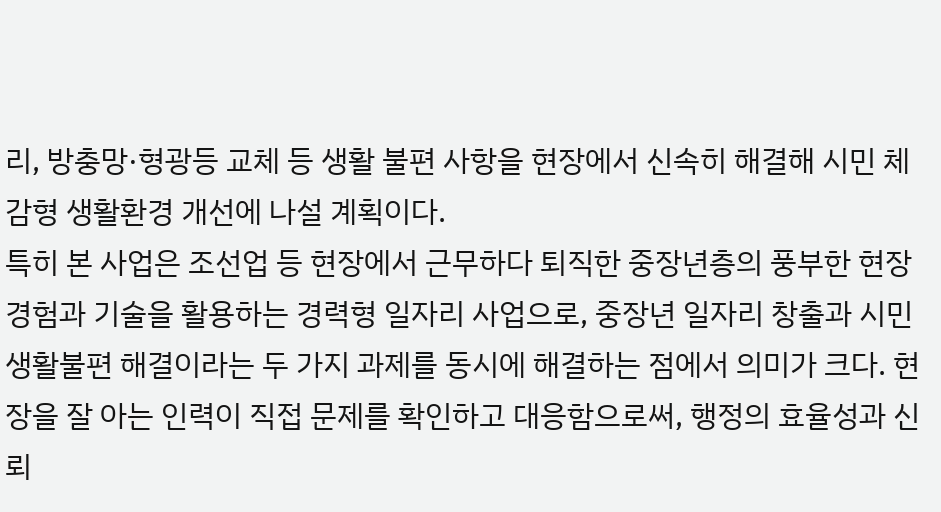리, 방충망·형광등 교체 등 생활 불편 사항을 현장에서 신속히 해결해 시민 체감형 생활환경 개선에 나설 계획이다.
특히 본 사업은 조선업 등 현장에서 근무하다 퇴직한 중장년층의 풍부한 현장 경험과 기술을 활용하는 경력형 일자리 사업으로, 중장년 일자리 창출과 시민 생활불편 해결이라는 두 가지 과제를 동시에 해결하는 점에서 의미가 크다. 현장을 잘 아는 인력이 직접 문제를 확인하고 대응함으로써, 행정의 효율성과 신뢰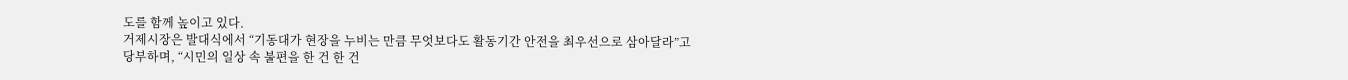도를 함께 높이고 있다.
거제시장은 발대식에서 “기동대가 현장을 누비는 만큼 무엇보다도 활동기간 안전을 최우선으로 삼아달라”고 당부하며, “시민의 일상 속 불편을 한 건 한 건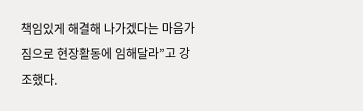책임있게 해결해 나가겠다는 마음가짐으로 현장활동에 임해달라”고 강조했다.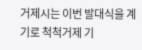거제시는 이번 발대식을 계기로 척척거제 기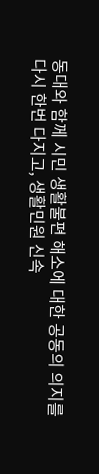동대와 함께 시민 생활불편 해소에 대한 공동의 의지를 다시 한번 다지고, 생활민원 신속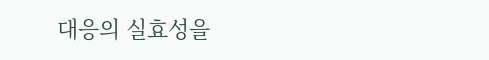대응의 실효성을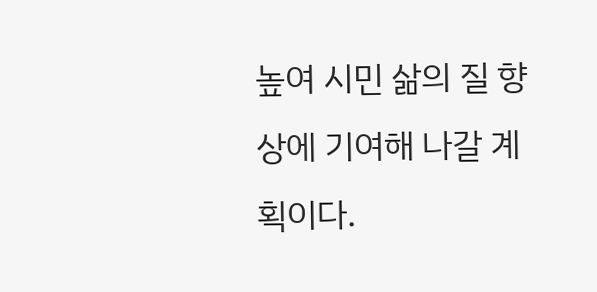높여 시민 삶의 질 향상에 기여해 나갈 계획이다.